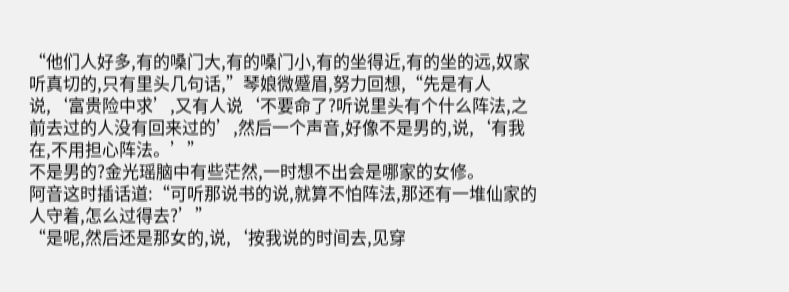“他们人好多,有的嗓门大,有的嗓门小,有的坐得近,有的坐的远,奴家听真切的,只有里头几句话,”琴娘微蹙眉,努力回想,“先是有人说,‘富贵险中求’,又有人说‘不要命了?听说里头有个什么阵法,之前去过的人没有回来过的’,然后一个声音,好像不是男的,说,‘有我在,不用担心阵法。’”
不是男的?金光瑶脑中有些茫然,一时想不出会是哪家的女修。
阿音这时插话道:“可听那说书的说,就算不怕阵法,那还有一堆仙家的人守着,怎么过得去?’”
“是呢,然后还是那女的,说,‘按我说的时间去,见穿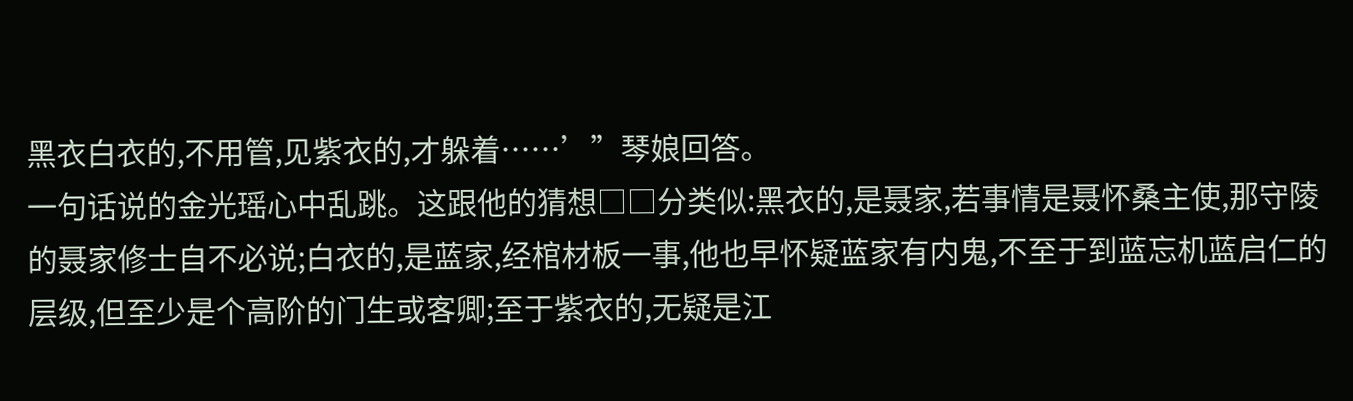黑衣白衣的,不用管,见紫衣的,才躲着……’”琴娘回答。
一句话说的金光瑶心中乱跳。这跟他的猜想□□分类似:黑衣的,是聂家,若事情是聂怀桑主使,那守陵的聂家修士自不必说;白衣的,是蓝家,经棺材板一事,他也早怀疑蓝家有内鬼,不至于到蓝忘机蓝启仁的层级,但至少是个高阶的门生或客卿;至于紫衣的,无疑是江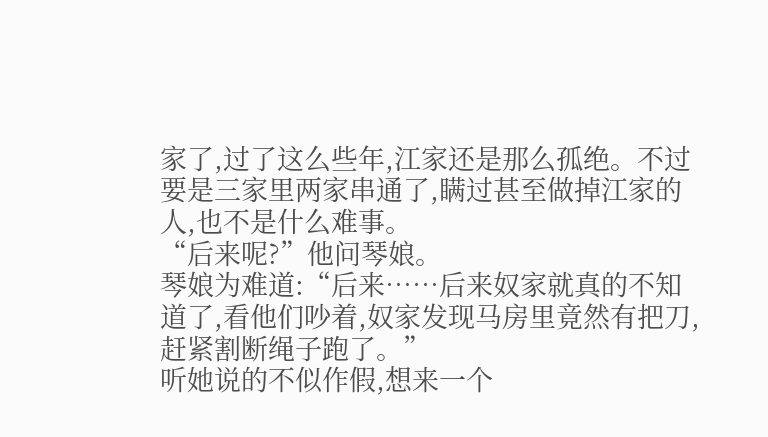家了,过了这么些年,江家还是那么孤绝。不过要是三家里两家串通了,瞒过甚至做掉江家的人,也不是什么难事。
“后来呢?”他问琴娘。
琴娘为难道:“后来……后来奴家就真的不知道了,看他们吵着,奴家发现马房里竟然有把刀,赶紧割断绳子跑了。”
听她说的不似作假,想来一个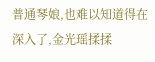普通琴娘,也难以知道得在深入了,金光瑶揉揉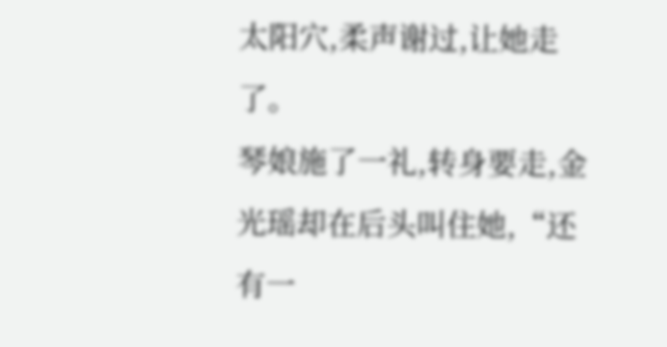太阳穴,柔声谢过,让她走了。
琴娘施了一礼,转身要走,金光瑶却在后头叫住她,“还有一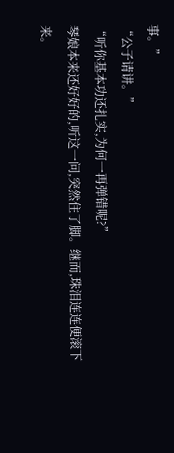事。”
“公子请讲。”
“听你基本功还扎实,为何一再弹错呢?”
琴娘本来还好好的,听这一问,突然住了脚。继而,珠泪连连便滚下来。